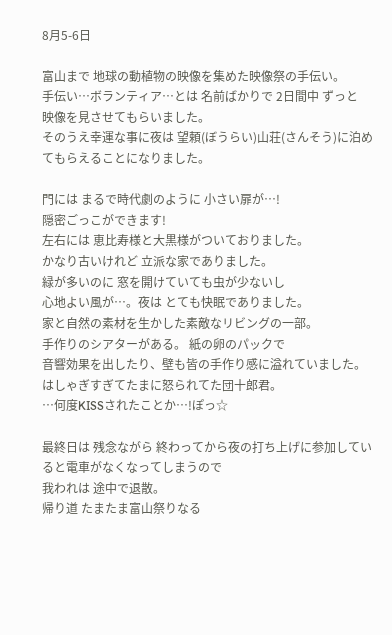8月5-6日

富山まで 地球の動植物の映像を集めた映像祭の手伝い。
手伝い…ボランティア…とは 名前ばかりで 2日間中 ずっと
映像を見させてもらいました。
そのうえ幸運な事に夜は 望頼(ぼうらい)山荘(さんそう)に泊めてもらえることになりました。

門には まるで時代劇のように 小さい扉が…!
隠密ごっこができます!
左右には 恵比寿様と大黒様がついておりました。
かなり古いけれど 立派な家でありました。
緑が多いのに 窓を開けていても虫が少ないし
心地よい風が…。夜は とても快眠でありました。
家と自然の素材を生かした素敵なリビングの一部。
手作りのシアターがある。 紙の卵のパックで
音響効果を出したり、壁も皆の手作り感に溢れていました。
はしゃぎすぎてたまに怒られてた団十郎君。
…何度KISSされたことか…!ぽっ☆

最終日は 残念ながら 終わってから夜の打ち上げに参加していると電車がなくなってしまうので
我われは 途中で退散。
帰り道 たまたま富山祭りなる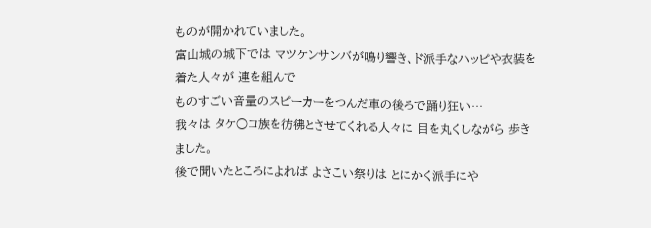ものが開かれていました。
富山城の城下では マツケンサンバが鳴り響き、ド派手なハッピや衣装を着た人々が 連を組んで
ものすごい音量のスピーカーをつんだ車の後ろで踊り狂い…
我々は タケ○コ族を彷彿とさせてくれる人々に 目を丸くしながら 歩きました。
後で聞いたところによれば よさこい祭りは とにかく派手にや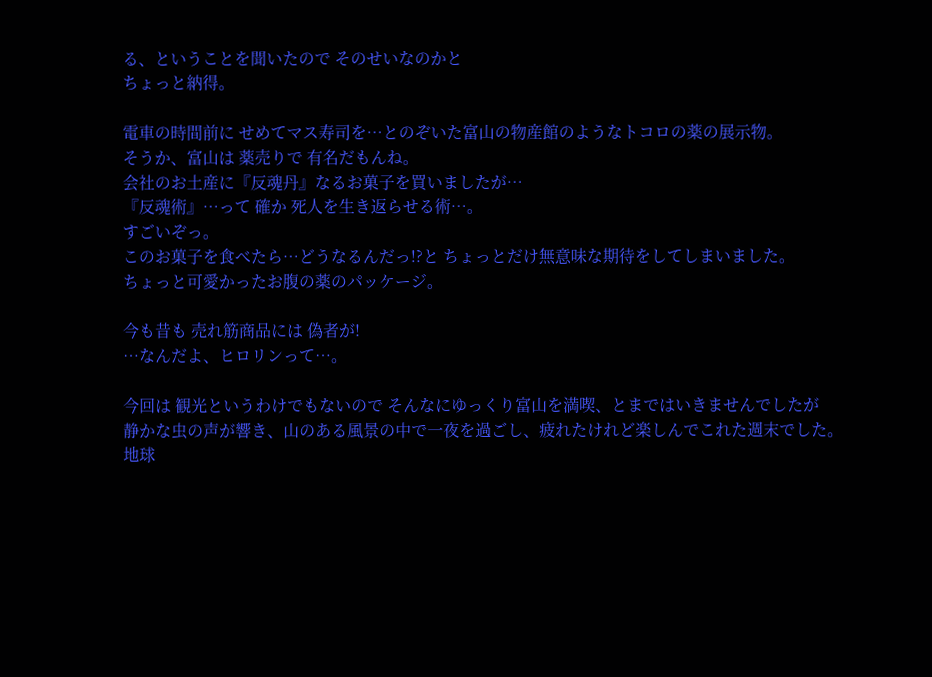る、ということを聞いたので そのせいなのかと
ちょっと納得。

電車の時間前に せめてマス寿司を…とのぞいた富山の物産館のようなトコロの薬の展示物。
そうか、富山は 薬売りで 有名だもんね。
会社のお土産に『反魂丹』なるお菓子を買いましたが…
『反魂術』…って 確か 死人を生き返らせる術…。
すごいぞっ。
このお菓子を食べたら…どうなるんだっ!?と ちょっとだけ無意味な期待をしてしまいました。
ちょっと可愛かったお腹の薬のパッケージ。

今も昔も 売れ筋商品には 偽者が!
…なんだよ、ヒロリンって…。

今回は 観光というわけでもないので そんなにゆっくり富山を満喫、とまではいきませんでしたが
静かな虫の声が響き、山のある風景の中で一夜を過ごし、疲れたけれど楽しんでこれた週末でした。
地球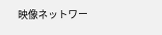映像ネットワー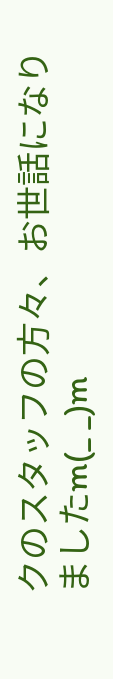クのスタッフの方々、お世話になりましたm(_ _)m